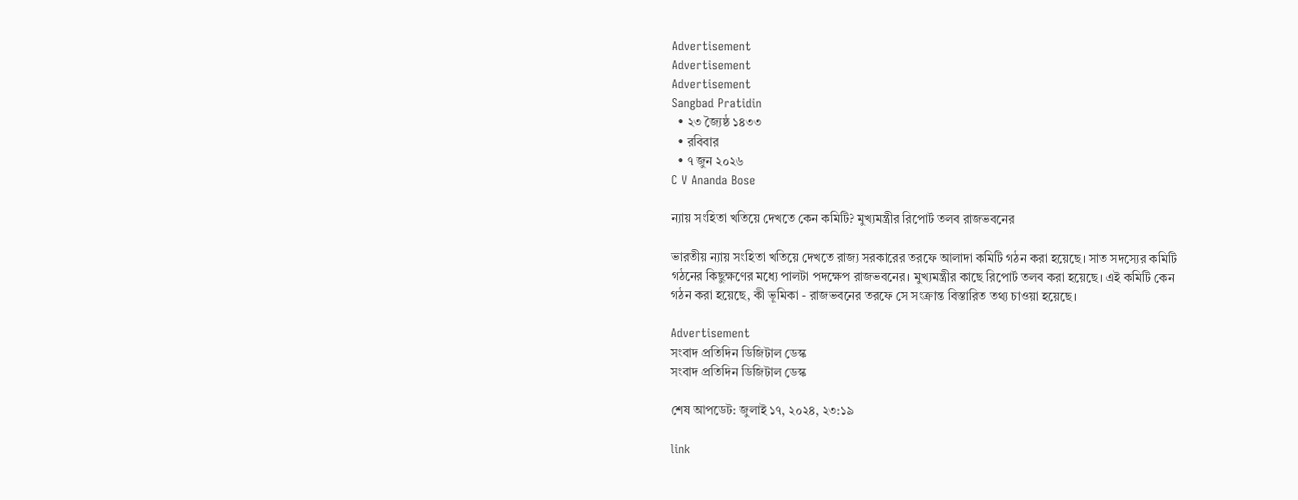Advertisement
Advertisement
Advertisement
Sangbad Pratidin
  • ২৩ জ্যৈষ্ঠ ১৪৩৩
  • রবিবার
  • ৭ জুন ২০২৬
C V Ananda Bose

ন্যায় সংহিতা খতিয়ে দেখতে কেন কমিটি? মুখ্যমন্ত্রীর রিপোর্ট তলব রাজভবনের

ভারতীয় ন্যায় সংহিতা খতিয়ে দেখতে রাজ্য সরকারের তরফে আলাদা কমিটি গঠন করা হয়েছে। সাত সদস্যের কমিটি গঠনের কিছুক্ষণের মধ্যে পালটা পদক্ষেপ রাজভবনের। মুখ্যমন্ত্রীর কাছে রিপোর্ট তলব করা হয়েছে। এই কমিটি কেন গঠন করা হয়েছে, কী ভূমিকা - রাজভবনের তরফে সে সংক্রান্ত বিস্তারিত তথ্য চাওয়া হয়েছে।

Advertisement
সংবাদ প্রতিদিন ডিজিটাল ডেস্ক
সংবাদ প্রতিদিন ডিজিটাল ডেস্ক

শেষ আপডেট: জুলাই ১৭, ২০২৪, ২৩:১৯

link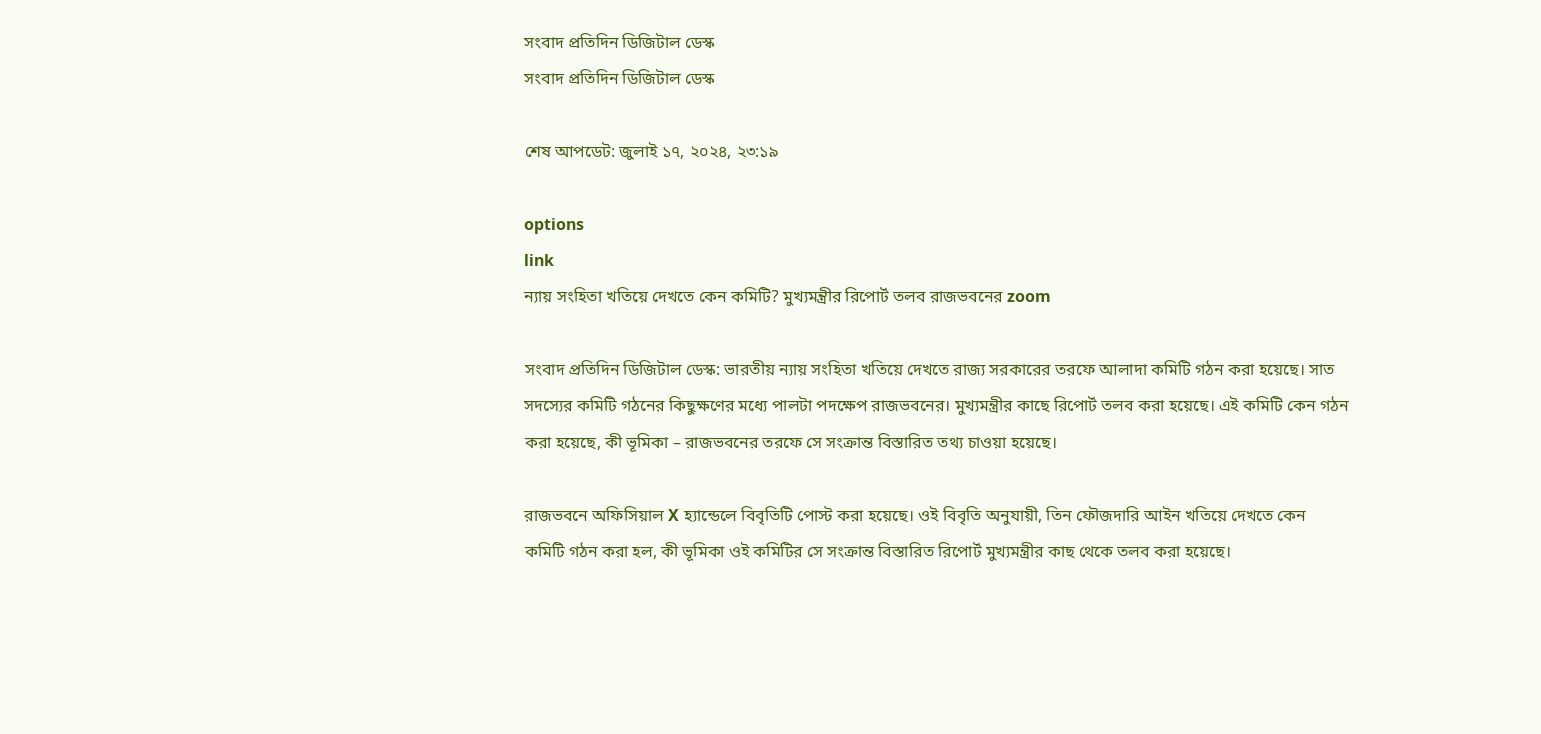সংবাদ প্রতিদিন ডিজিটাল ডেস্ক
সংবাদ প্রতিদিন ডিজিটাল ডেস্ক

শেষ আপডেট: জুলাই ১৭, ২০২৪, ২৩:১৯

options
link
ন্যায় সংহিতা খতিয়ে দেখতে কেন কমিটি? মুখ্যমন্ত্রীর রিপোর্ট তলব রাজভবনের zoom

সংবাদ প্রতিদিন ডিজিটাল ডেস্ক: ভারতীয় ন্যায় সংহিতা খতিয়ে দেখতে রাজ্য সরকারের তরফে আলাদা কমিটি গঠন করা হয়েছে। সাত সদস্যের কমিটি গঠনের কিছুক্ষণের মধ্যে পালটা পদক্ষেপ রাজভবনের। মুখ্যমন্ত্রীর কাছে রিপোর্ট তলব করা হয়েছে। এই কমিটি কেন গঠন করা হয়েছে, কী ভূমিকা – রাজভবনের তরফে সে সংক্রান্ত বিস্তারিত তথ্য চাওয়া হয়েছে।

রাজভবনে অফিসিয়াল X হ্যান্ডেলে বিবৃতিটি পোস্ট করা হয়েছে। ওই বিবৃতি অনুযায়ী, তিন ফৌজদারি আইন খতিয়ে দেখতে কেন কমিটি গঠন করা হল, কী ভূমিকা ওই কমিটির সে সংক্রান্ত বিস্তারিত রিপোর্ট মুখ্যমন্ত্রীর কাছ থেকে তলব করা হয়েছে।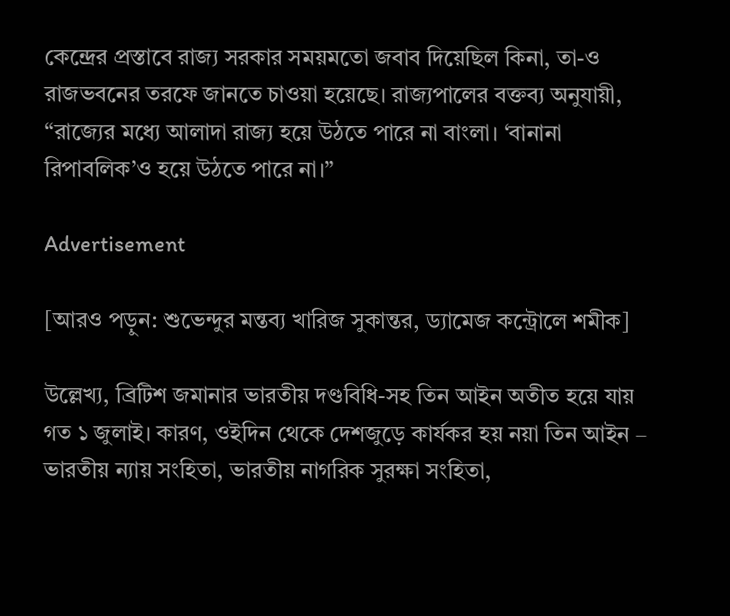কেন্দ্রের প্রস্তাবে রাজ্য সরকার সময়মতো জবাব দিয়েছিল কিনা, তা-ও রাজভবনের তরফে জানতে চাওয়া হয়েছে। রাজ্যপালের বক্তব্য অনুযায়ী, “রাজ্যের মধ্যে আলাদা রাজ্য হয়ে উঠতে পারে না বাংলা। ‘বানানা রিপাবলিক’ও হয়ে উঠতে পারে না।”

Advertisement

[আরও পড়ুন: শুভেন্দুর মন্তব্য খারিজ সুকান্তর, ড্যামেজ কন্ট্রোলে শমীক]

উল্লেখ্য, ব্রিটিশ জমানার ভারতীয় দণ্ডবিধি-সহ তিন আইন অতীত হয়ে যায় গত ১ জুলাই। কারণ, ওইদিন থেকে দেশজুড়ে কার্যকর হয় নয়া তিন আইন – ভারতীয় ন্যায় সংহিতা, ভারতীয় নাগরিক সুরক্ষা সংহিতা,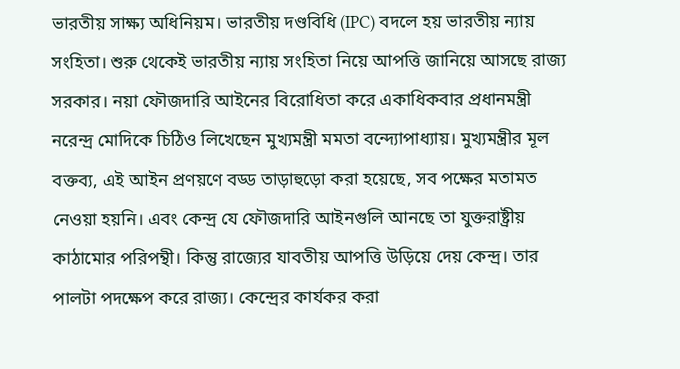ভারতীয় সাক্ষ্য অধিনিয়ম। ভারতীয় দণ্ডবিধি (IPC) বদলে হয় ভারতীয় ন্যায় সংহিতা। শুরু থেকেই ভারতীয় ন্যায় সংহিতা নিয়ে আপত্তি জানিয়ে আসছে রাজ্য সরকার। নয়া ফৌজদারি আইনের বিরোধিতা করে একাধিকবার প্রধানমন্ত্রী নরেন্দ্র মোদিকে চিঠিও লিখেছেন মুখ্যমন্ত্রী মমতা বন্দ্যোপাধ্যায়। মুখ্যমন্ত্রীর মূল বক্তব্য, এই আইন প্রণয়ণে বড্ড তাড়াহুড়ো করা হয়েছে, সব পক্ষের মতামত নেওয়া হয়নি। এবং কেন্দ্র যে ফৌজদারি আইনগুলি আনছে তা যুক্তরাষ্ট্রীয় কাঠামোর পরিপন্থী। কিন্তু রাজ্যের যাবতীয় আপত্তি উড়িয়ে দেয় কেন্দ্র। তার পালটা পদক্ষেপ করে রাজ্য। কেন্দ্রের কার্যকর করা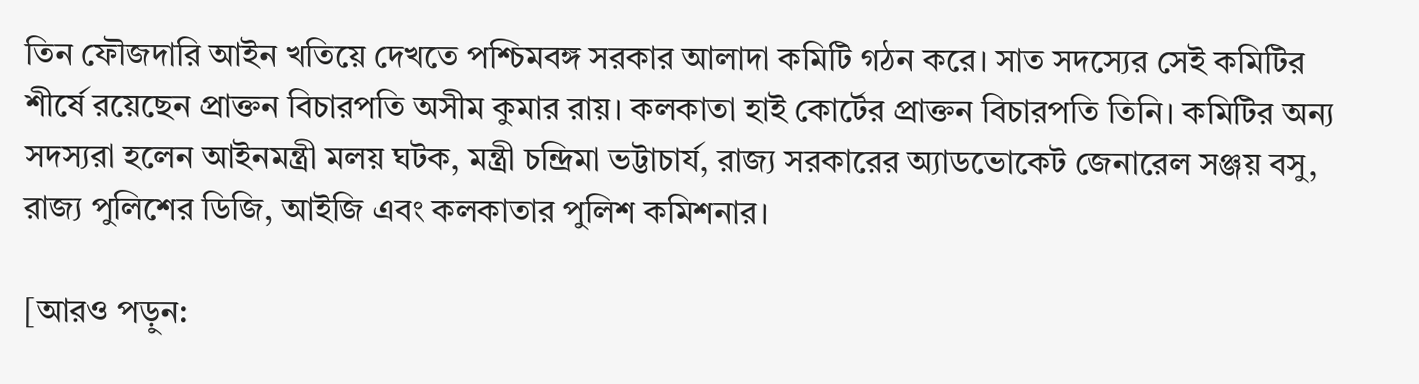তিন ফৌজদারি আইন খতিয়ে দেখতে পশ্চিমবঙ্গ সরকার আলাদা কমিটি গঠন করে। সাত সদস্যের সেই কমিটির শীর্ষে রয়েছেন প্রাক্তন বিচারপতি অসীম কুমার রায়। কলকাতা হাই কোর্টের প্রাক্তন বিচারপতি তিনি। কমিটির অন্য সদস্যরা হলেন আইনমন্ত্রী মলয় ঘটক, মন্ত্রী চন্দ্রিমা ভট্টাচার্য, রাজ্য সরকারের অ্যাডভোকেট জেনারেল সঞ্জয় বসু, রাজ্য পুলিশের ডিজি, আইজি এবং কলকাতার পুলিশ কমিশনার।

[আরও পড়ুন: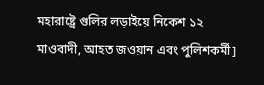মহারাষ্ট্রে গুলির লড়াইয়ে নিকেশ ১২ মাওবাদী, আহত জওয়ান এবং পুলিশকর্মী]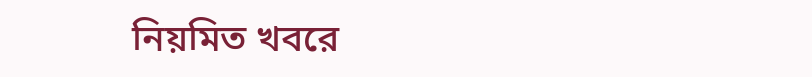নিয়মিত খবরে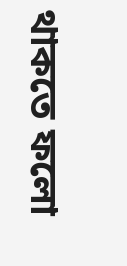থাকতে ফলো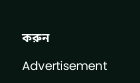করুন

Advertisement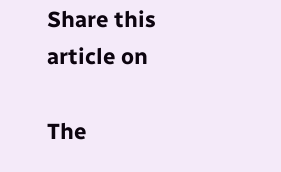Share this article on

The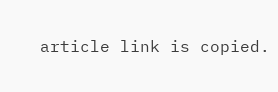article link is copied.